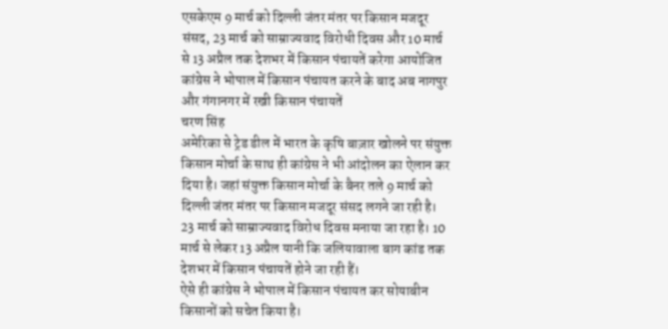एसकेएम 9 मार्च को दिल्ली जंतर मंतर पर किसान मजदूर संसद, 23 मार्च को साम्राज्यवाद विरोधी दिवस और 10 मार्च से 13 अप्रैल तक देशभर में किसान पंचायतें करेगा आयोजित
कांग्रेस ने भोपाल में किसान पंचायत करने के बाद अब नागपुर और गंगानगर में रखी किसान पंचायतें
चरण सिंह
अमेरिका से ट्रेड डील में भारत के कृषि बाज़ार खोलने पर संयुक्त किसान मोर्चा के साथ ही कांग्रेस ने भी आंदोलन का ऐलान कर दिया है। जहां संयुक्त किसान मोर्चा के बैनर तले 9 मार्च को दिल्ली जंतर मंतर पर किसान मजदूर संसद लगने जा रही है। 23 मार्च को साम्राज्यवाद विरोध दिवस मनाया जा रहा है। 10 मार्च से लेकर 13 अप्रैल यानी कि जलियावाला बाग कांड तक देशभर में किसान पंचायतें होने जा रही हैं।
ऐसे ही कांग्रेस ने भोपाल में किसान पंचायत कर सोयाबीन किसानों को सचेत किया है।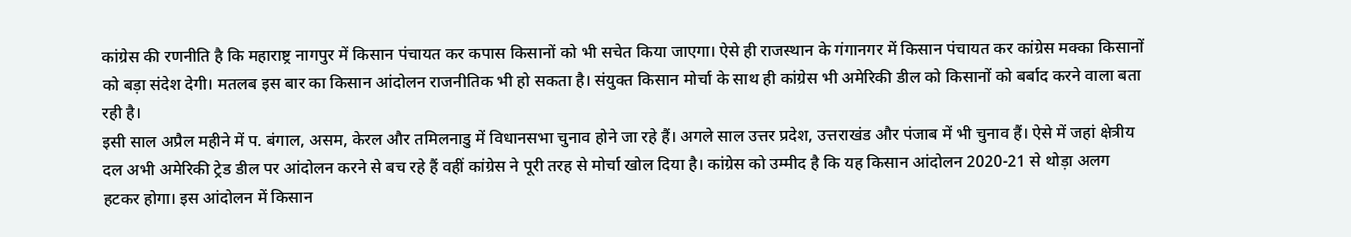कांग्रेस की रणनीति है कि महाराष्ट्र नागपुर में किसान पंचायत कर कपास किसानों को भी सचेत किया जाएगा। ऐसे ही राजस्थान के गंगानगर में किसान पंचायत कर कांग्रेस मक्का किसानों को बड़ा संदेश देगी। मतलब इस बार का किसान आंदोलन राजनीतिक भी हो सकता है। संयुक्त किसान मोर्चा के साथ ही कांग्रेस भी अमेरिकी डील को किसानों को बर्बाद करने वाला बता रही है।
इसी साल अप्रैल महीने में प. बंगाल, असम, केरल और तमिलनाडु में विधानसभा चुनाव होने जा रहे हैं। अगले साल उत्तर प्रदेश, उत्तराखंड और पंजाब में भी चुनाव हैं। ऐसे में जहां क्षेत्रीय दल अभी अमेरिकी ट्रेड डील पर आंदोलन करने से बच रहे हैं वहीं कांग्रेस ने पूरी तरह से मोर्चा खोल दिया है। कांग्रेस को उम्मीद है कि यह किसान आंदोलन 2020-21 से थोड़ा अलग हटकर होगा। इस आंदोलन में किसान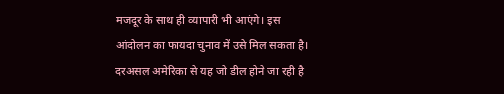मजदूर के साथ ही व्यापारी भी आएंगे। इस आंदोलन का फायदा चुनाव में उसे मिल सकता है।
दरअसल अमेरिका से यह जो डील होने जा रही है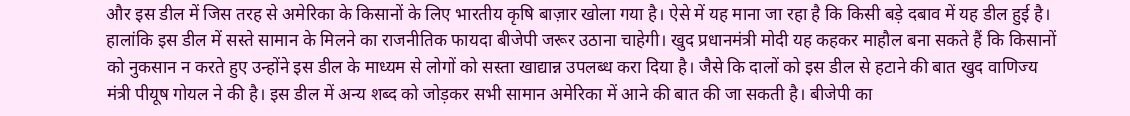और इस डील में जिस तरह से अमेरिका के किसानों के लिए भारतीय कृषि बाज़ार खोला गया है। ऐसे में यह माना जा रहा है कि किसी बड़े दबाव में यह डील हुई है। हालांकि इस डील में सस्ते सामान के मिलने का राजनीतिक फायदा बीजेपी जरूर उठाना चाहेगी। खुद प्रधानमंत्री मोदी यह कहकर माहौल बना सकते हैं कि किसानों को नुकसान न करते हुए उन्होंने इस डील के माध्यम से लोगों को सस्ता खाद्यान्न उपलब्ध करा दिया है। जैसे कि दालों को इस डील से हटाने की बात खुद वाणिज्य मंत्री पीयूष गोयल ने की है। इस डील में अन्य शब्द को जोड़कर सभी सामान अमेरिका में आने की बात की जा सकती है। बीजेपी का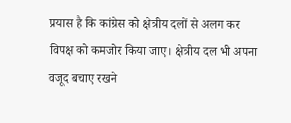प्रयास है कि कांग्रेस को क्षेत्रीय दलों से अलग कर विपक्ष को कमजोर किया जाए। क्षेत्रीय दल भी अपना वजूद बचाए रखने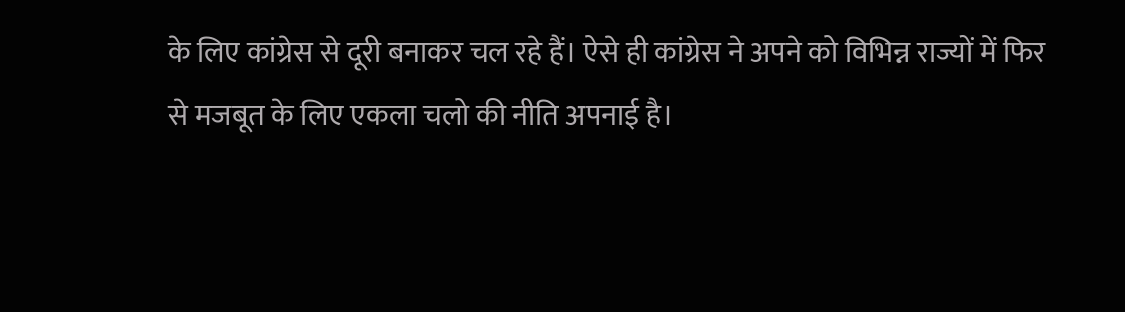के लिए कांग्रेस से दूरी बनाकर चल रहे हैं। ऐसे ही कांग्रेस ने अपने को विभिन्न राज्यों में फिर से मजबूत के लिए एकला चलो की नीति अपनाई है।